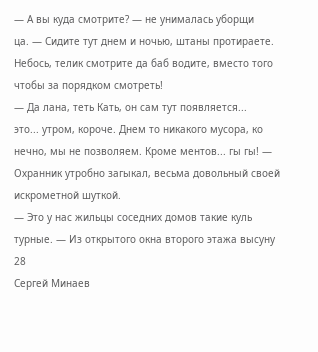— А вы куда смотрите? — не унималась уборщи
ца. — Сидите тут днем и ночью, штаны протираете.
Небось, телик смотрите да баб водите, вместо того
чтобы за порядком смотреть!
— Да лана, теть Кать, он сам тут появляется...
это... утром, короче. Днем то никакого мусора, ко
нечно, мы не позволяем. Кроме ментов... гы гы! —
Охранник утробно загыкал, весьма довольный своей
искрометной шуткой.
— Это у нас жильцы соседних домов такие куль
турные. — Из открытого окна второго этажа высуну
28
Сергей Минаев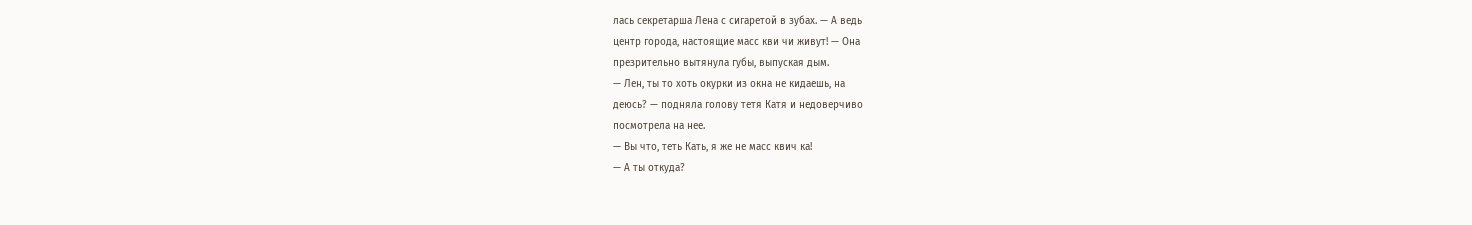лась секретарша Лена с сигаретой в зубах. — А ведь
центр города, настоящие масс кви чи живут! — Она
презрительно вытянула губы, выпуская дым.
— Лен, ты то хоть окурки из окна не кидаешь, на
деюсь? — подняла голову тетя Катя и недоверчиво
посмотрела на нее.
— Вы что, теть Кать, я же не масс квич ка!
— А ты откуда?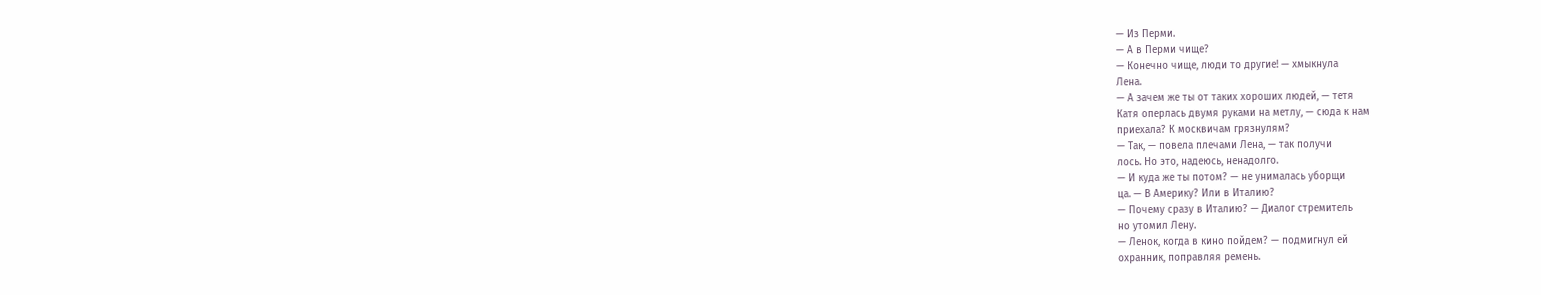— Из Перми.
— А в Перми чище?
— Конечно чище, люди то другие! — хмыкнула
Лена.
— А зачем же ты от таких хороших людей, — тетя
Катя оперлась двумя руками на метлу, — сюда к нам
приехала? К москвичам грязнулям?
— Так, — повела плечами Лена, — так получи
лось. Но это, надеюсь, ненадолго.
— И куда же ты потом? — не унималась уборщи
ца. — В Америку? Или в Италию?
— Почему сразу в Италию? — Диалог стремитель
но утомил Лену.
— Ленок, когда в кино пойдем? — подмигнул ей
охранник, поправляя ремень.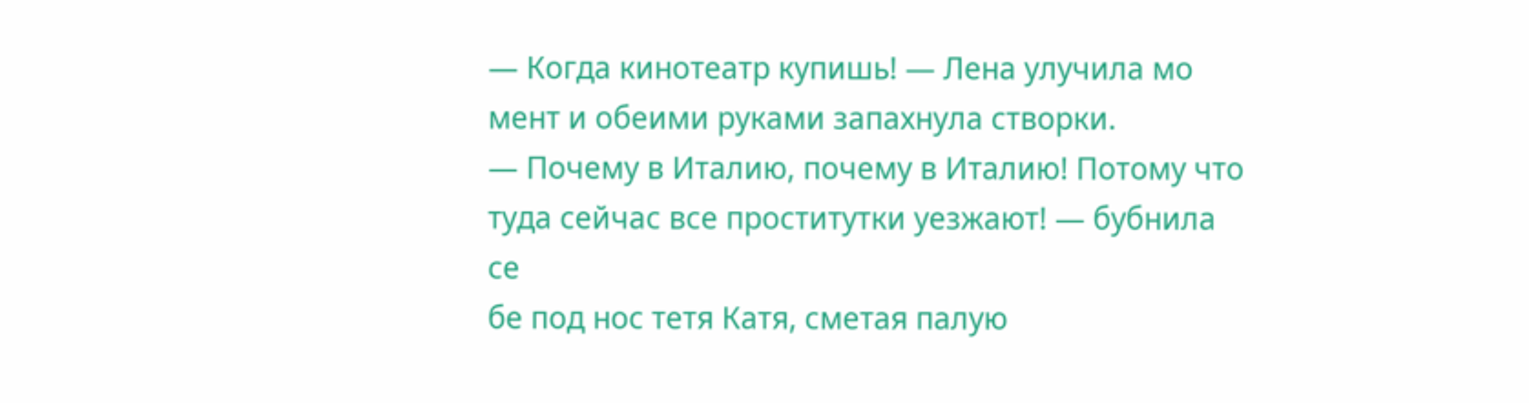— Когда кинотеатр купишь! — Лена улучила мо
мент и обеими руками запахнула створки.
— Почему в Италию, почему в Италию! Потому что
туда сейчас все проститутки уезжают! — бубнила се
бе под нос тетя Катя, сметая палую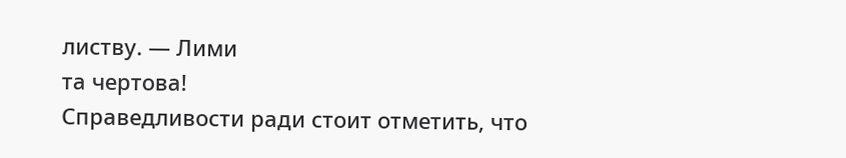листву. — Лими
та чертова!
Справедливости ради стоит отметить, что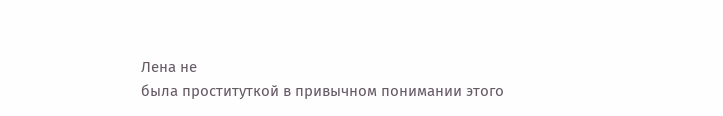Лена не
была проституткой в привычном понимании этого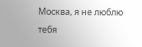Москва, я не люблю тебя